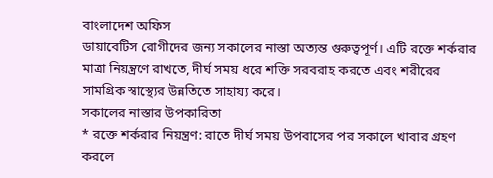বাংলাদেশ অফিস
ডায়াবেটিস রোগীদের জন্য সকালের নাস্তা অত্যন্ত গুরুত্বপূর্ণ। এটি রক্তে শর্করার মাত্রা নিয়ন্ত্রণে রাখতে, দীর্ঘ সময় ধরে শক্তি সরবরাহ করতে এবং শরীরের সামগ্রিক স্বাস্থ্যের উন্নতিতে সাহায্য করে।
সকালের নাস্তার উপকারিতা
* রক্তে শর্করার নিয়ন্ত্রণ: রাতে দীর্ঘ সময় উপবাসের পর সকালে খাবার গ্রহণ করলে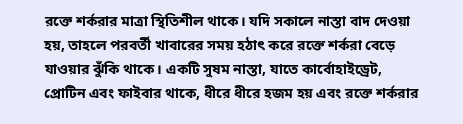রক্তে শর্করার মাত্রা স্থিতিশীল থাকে। যদি সকালে নাস্তা বাদ দেওয়া হয়, তাহলে পরবর্তী খাবারের সময় হঠাৎ করে রক্তে শর্করা বেড়ে যাওয়ার ঝুঁকি থাকে। একটি সুষম নাস্তা, যাতে কার্বোহাইড্রেট, প্রোটিন এবং ফাইবার থাকে, ধীরে ধীরে হজম হয় এবং রক্তে শর্করার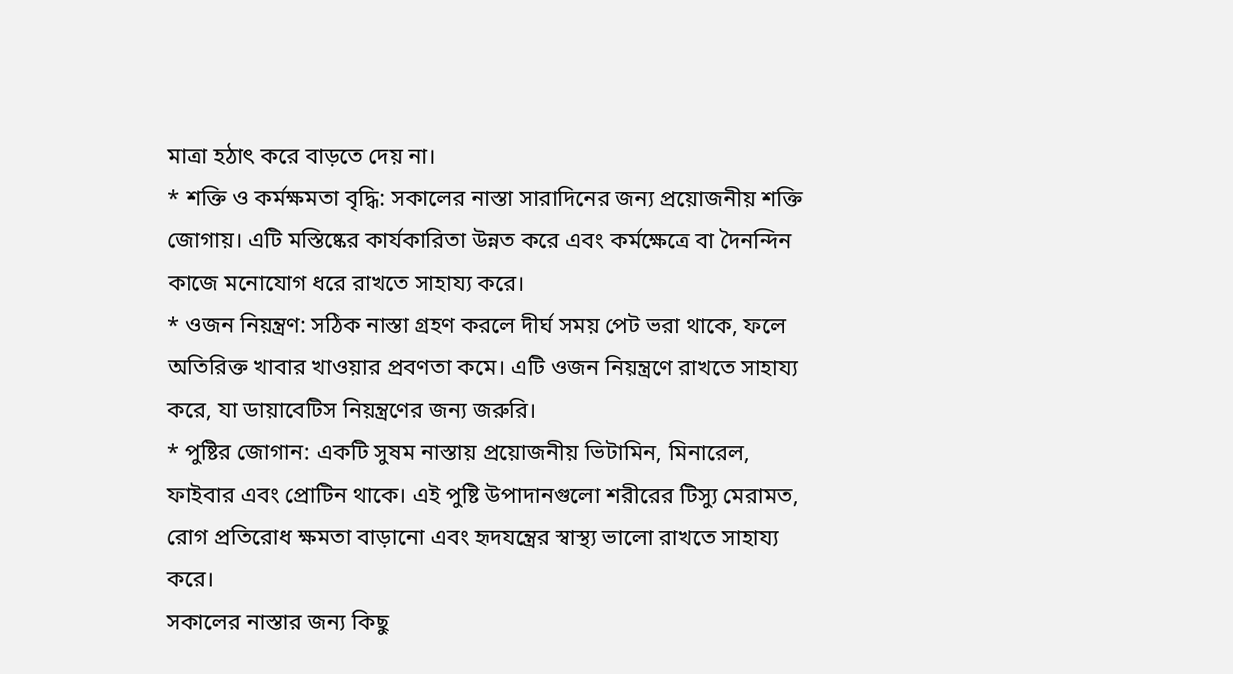মাত্রা হঠাৎ করে বাড়তে দেয় না।
* শক্তি ও কর্মক্ষমতা বৃদ্ধি: সকালের নাস্তা সারাদিনের জন্য প্রয়োজনীয় শক্তি জোগায়। এটি মস্তিষ্কের কার্যকারিতা উন্নত করে এবং কর্মক্ষেত্রে বা দৈনন্দিন কাজে মনোযোগ ধরে রাখতে সাহায্য করে।
* ওজন নিয়ন্ত্রণ: সঠিক নাস্তা গ্রহণ করলে দীর্ঘ সময় পেট ভরা থাকে, ফলে অতিরিক্ত খাবার খাওয়ার প্রবণতা কমে। এটি ওজন নিয়ন্ত্রণে রাখতে সাহায্য করে, যা ডায়াবেটিস নিয়ন্ত্রণের জন্য জরুরি।
* পুষ্টির জোগান: একটি সুষম নাস্তায় প্রয়োজনীয় ভিটামিন, মিনারেল, ফাইবার এবং প্রোটিন থাকে। এই পুষ্টি উপাদানগুলো শরীরের টিস্যু মেরামত, রোগ প্রতিরোধ ক্ষমতা বাড়ানো এবং হৃদযন্ত্রের স্বাস্থ্য ভালো রাখতে সাহায্য করে।
সকালের নাস্তার জন্য কিছু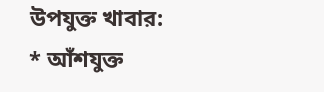উপযুক্ত খাবার:
* আঁশযুক্ত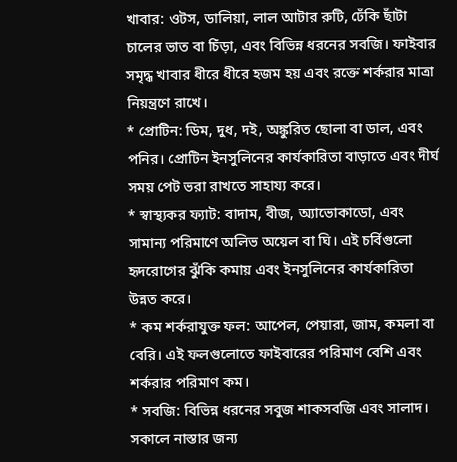খাবার: ওটস, ডালিয়া, লাল আটার রুটি, ঢেঁকি ছাঁটা চালের ভাত বা চিঁড়া, এবং বিভিন্ন ধরনের সবজি। ফাইবার সমৃদ্ধ খাবার ধীরে ধীরে হজম হয় এবং রক্তে শর্করার মাত্রা নিয়ন্ত্রণে রাখে।
* প্রোটিন: ডিম, দুধ, দই, অঙ্কুরিত ছোলা বা ডাল, এবং পনির। প্রোটিন ইনসুলিনের কার্যকারিতা বাড়াতে এবং দীর্ঘ সময় পেট ভরা রাখতে সাহায্য করে।
* স্বাস্থ্যকর ফ্যাট: বাদাম, বীজ, অ্যাভোকাডো, এবং সামান্য পরিমাণে অলিভ অয়েল বা ঘি। এই চর্বিগুলো হৃদরোগের ঝুঁকি কমায় এবং ইনসুলিনের কার্যকারিতা উন্নত করে।
* কম শর্করাযুক্ত ফল: আপেল, পেয়ারা, জাম, কমলা বা বেরি। এই ফলগুলোতে ফাইবারের পরিমাণ বেশি এবং শর্করার পরিমাণ কম।
* সবজি: বিভিন্ন ধরনের সবুজ শাকসবজি এবং সালাদ।
সকালে নাস্তার জন্য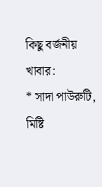কিছু বর্জনীয় খাবার:
* সাদা পাউরুটি, মিষ্টি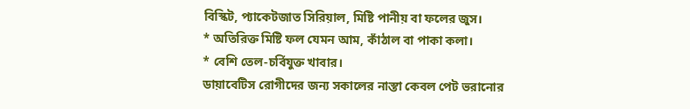বিস্কিট, প্যাকেটজাত সিরিয়াল, মিষ্টি পানীয় বা ফলের জুস।
* অতিরিক্ত মিষ্টি ফল যেমন আম, কাঁঠাল বা পাকা কলা।
* বেশি তেল-চর্বিযুক্ত খাবার।
ডায়াবেটিস রোগীদের জন্য সকালের নাস্তা কেবল পেট ভরানোর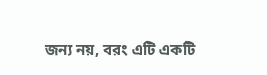জন্য নয়, বরং এটি একটি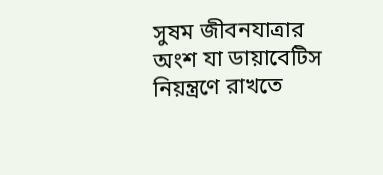সুষম জীবনযাত্রার অংশ যা ডায়াবেটিস নিয়ন্ত্রণে রাখতে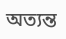অত্যন্ত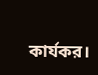কার্যকর।